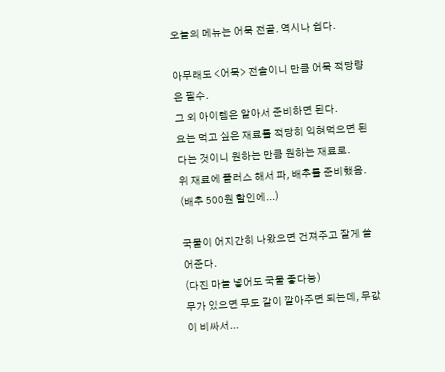오늘의 메뉴는 어묵 전골. 역시나 쉽다.

아무래도 <어묵> 전솔이니 만큼 어묵 적당량은 필수.
그 외 아이템은 알아서 준비하면 된다.
요는 먹고 싶은 재료를 적당히 익혀먹으면 된다는 것이니 원하는 만큼 원하는 재료로.
위 재료에 플러스 해서 파, 배추를 준비했음. (배추 500원 할인에...)

국물이 어지간히 나왔으면 건져주고 잘게 쓸어준다.
(다진 마늘 넣어도 국물 좋다능)
무가 있으면 무도 같이 깔아주면 되는데, 무값이 비싸서...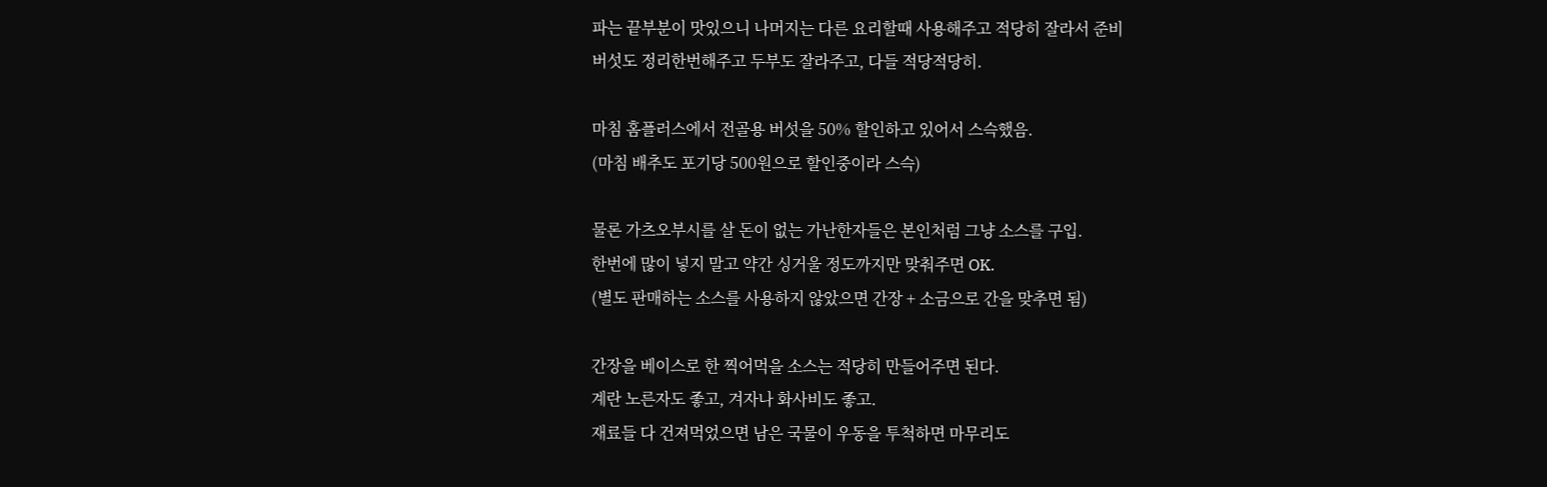파는 끝부분이 맛있으니 나머지는 다른 요리할때 사용해주고 적당히 잘라서 준비
버섯도 정리한번해주고 두부도 잘라주고, 다들 적당적당히.

마침 홈플러스에서 전골용 버섯을 50% 할인하고 있어서 스슥했음.
(마침 배추도 포기당 500원으로 할인중이라 스슥)

물론 가츠오부시를 살 돈이 없는 가난한자들은 본인처럼 그냥 소스를 구입.
한번에 많이 넣지 말고 약간 싱거울 정도까지만 맞춰주면 OK.
(별도 판매하는 소스를 사용하지 않았으면 간장 + 소금으로 간을 맞추면 됨)

간장을 베이스로 한 찍어먹을 소스는 적당히 만들어주면 된다.
계란 노른자도 좋고, 겨자나 화사비도 좋고.
재료들 다 건져먹었으면 남은 국물이 우동을 투척하면 마무리도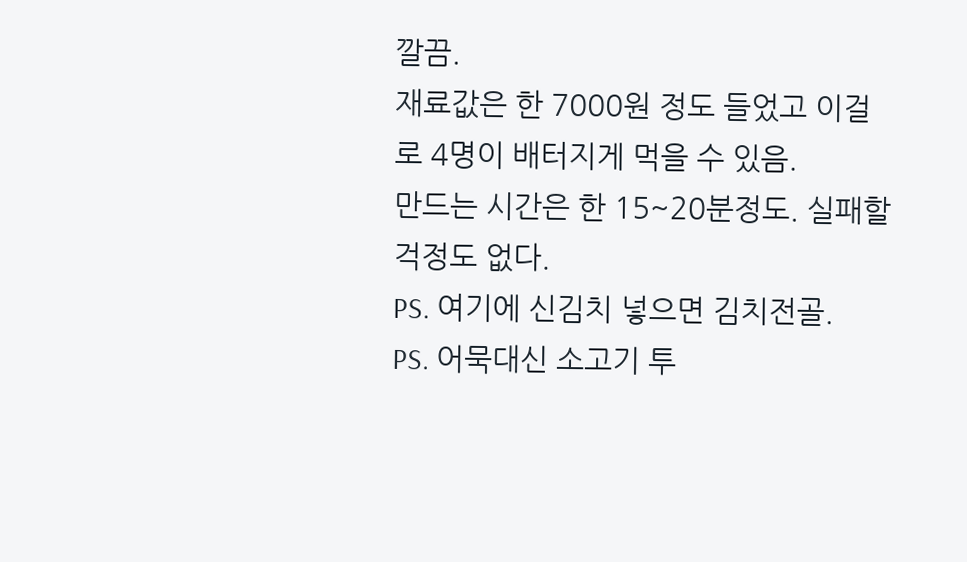깔끔.
재료값은 한 7000원 정도 들었고 이걸로 4명이 배터지게 먹을 수 있음.
만드는 시간은 한 15~20분정도. 실패할 걱정도 없다.
PS. 여기에 신김치 넣으면 김치전골.
PS. 어묵대신 소고기 투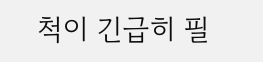척이 긴급히 필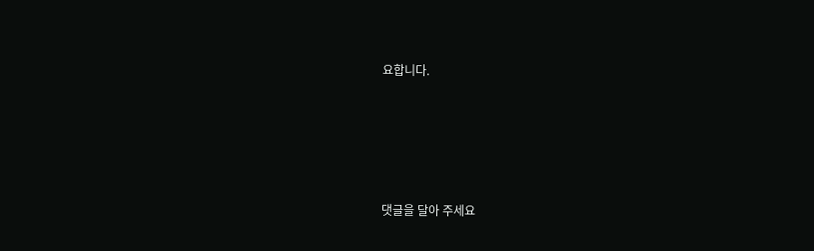요합니다.







댓글을 달아 주세요